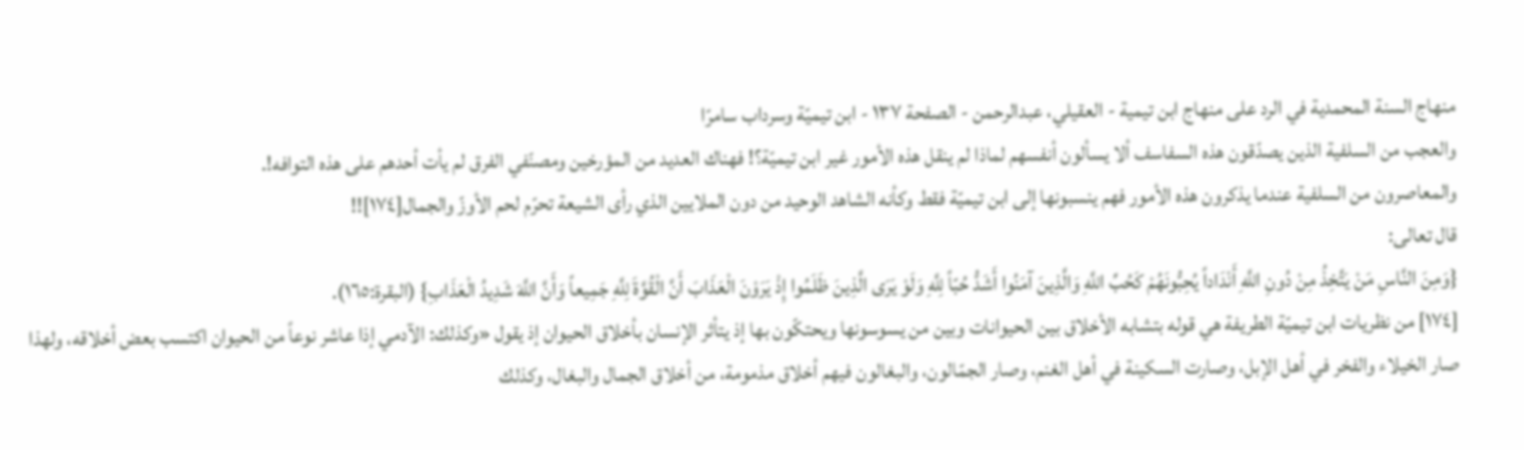منهاج السنة المحمدية في الرد على منهاج ابن تيمية - العقيلي، عبدالرحمن - الصفحة ١٣٧ - ابن تيميّة وسرداب سامرّا
والعجب من السلفية الذين يصدّقون هذه السفاسف ألا يسألون أنفسهم لماذا لم ينقل هذه الأمور غير ابن تيميّة؟! فهناك العديد من المؤرخين ومصنّفي الفرق لم يأت أحدهم على هذه التوافه!.
والمعاصرون من السلفية عندما يذكرون هذه الأمور فهم ينسبونها إلى ابن تيميّة فقط وكأنه الشاهد الوحيد من دون الملايين الذي رأى الشيعة تحرّم لحم الأوزّ والجمال[١٧٤]!!
قال تعالى:
{وَمِنَ النَّاسِ مَنْ يَتَّخِذُ مِنْ دُونِ اللَّهِ أَنْدَاداً يُحِبُّونَهُمْ كَحُبِّ اللَّهِ وَالَّذِينَ آمَنُوا أَشَدُّ حُبّاً لِلَّهِ وَلَوْ يَرَى الَّذِينَ ظَلَمُوا إِذْ يَرَوْنَ الْعَذَابَ أَنَّ الْقُوَّةَ لِلَّهِ جَمِيعاً وَأَنَّ اللَّهَ شَدِيدُ الْعَذَابِ} (البقرة:١٦٥).
[١٧٤] من نظريات ابن تيميّة الطريفة هي قوله بتشابه الأخلاق بين الحيوانات وبين من يسوسونها ويحتكّون بها إذ يتأثر الإنسان بأخلاق الحيوان إذ يقول «وكذلك: الآدمي إذا عاشر نوعاً من الحيوان اكتسب بعض أخلاقه، ولهذا صار الخيلاء والفخر في أهل الإبل، وصارت السكينة في أهل الغنم، وصار الجمّالون، والبغالون فيهم أخلاق مذمومة، من أخلاق الجمال والبغال، وكذلك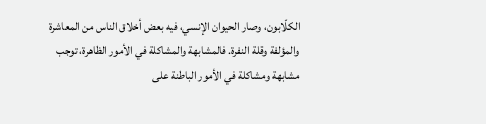الكلّابون، وصار الحيوان الإنسي، فيه بعض أخلاق الناس من المعاشرة والمؤلفة وقلة النفرة. فالمشابهة والمشاكلة في الأمور الظاهرة، توجب مشابهة ومشاكلة في الأمور الباطنة على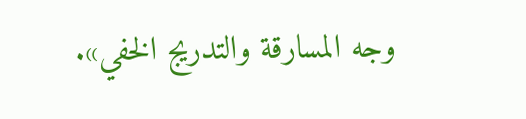وجه المسارقة والتدريج الخفي».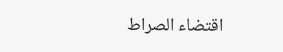اقتضاء الصراط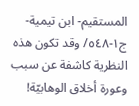المستقيم- ابن تيمية-ج١-٥٤٨/ وقد تكون هذه النظرية كاشفة عن سبب وعورة أخلاق الوهابيّة!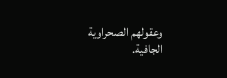وعقولهم الصحراوية الجافية.